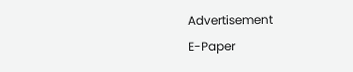Advertisement
E-Paper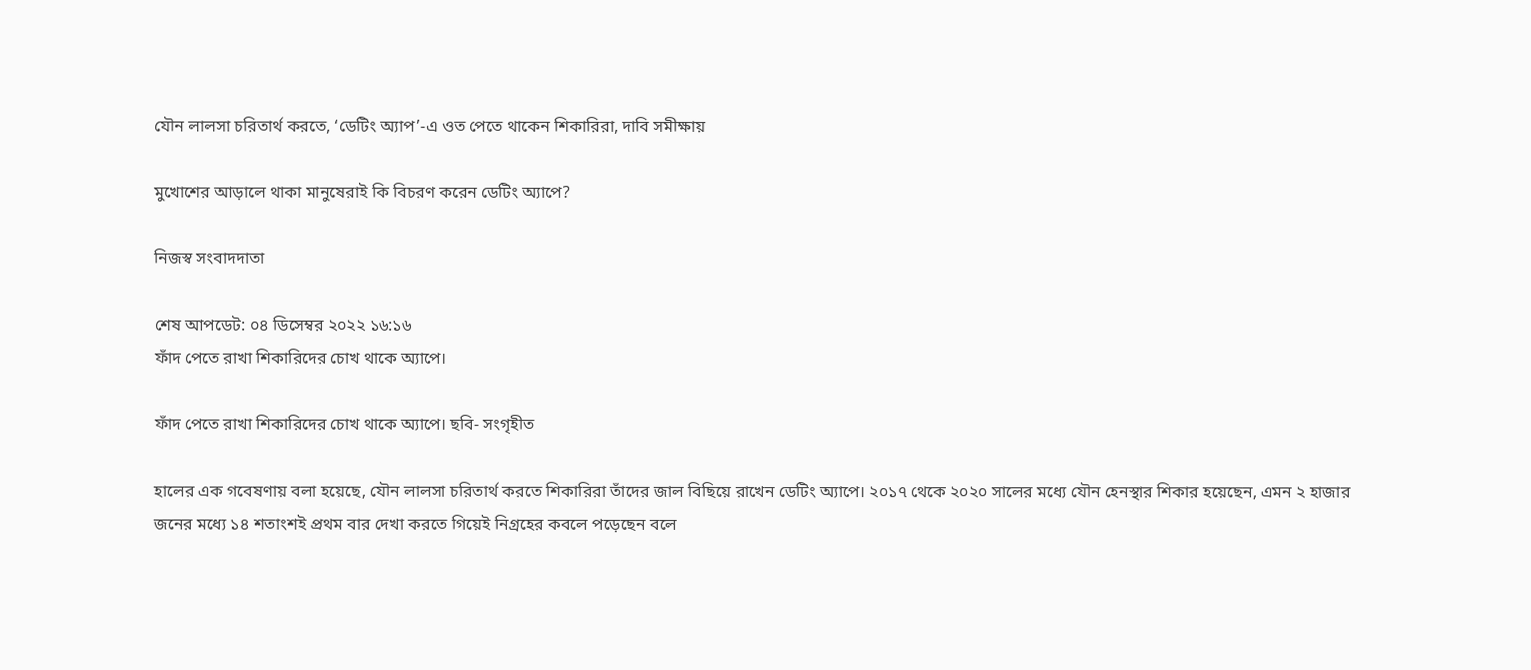যৌন লালসা চরিতার্থ করতে, ‘ডেটিং অ্যাপ’-এ ওত পেতে থাকেন শিকারিরা, দাবি সমীক্ষায়

মুখোশের আড়ালে থাকা মানুষেরাই কি বিচরণ করেন ডেটিং অ্যাপে?

নিজস্ব সংবাদদাতা

শেষ আপডেট: ০৪ ডিসেম্বর ২০২২ ১৬:১৬
ফাঁদ পেতে রাখা শিকারিদের চোখ থাকে অ্যাপে।

ফাঁদ পেতে রাখা শিকারিদের চোখ থাকে অ্যাপে। ছবি- সংগৃহীত

হালের এক গবেষণায় বলা হয়েছে, যৌন লালসা চরিতার্থ করতে শিকারিরা তাঁদের জাল বিছিয়ে রাখেন ডেটিং অ্যাপে। ২০১৭ থেকে ২০২০ সালের মধ্যে যৌন হেনস্থার শিকার হয়েছেন, এমন ২ হাজার জনের মধ্যে ১৪ শতাংশই প্রথম বার দেখা করতে গিয়েই নিগ্রহের কবলে পড়েছেন বলে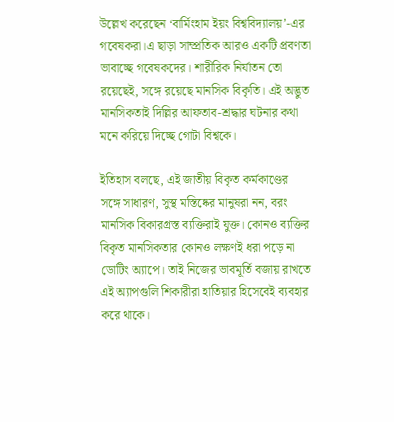উল্লেখ করেছেন ‘বার্মিংহাম ইয়ং বিশ্ববিদ্যালয়’-এর গবেষকরা।এ ছাড়া সাম্প্রতিক আরও একটি প্রবণতা ভাবাচ্ছে গবেষকদের। শারীরিক নির্যাতন তো রয়েছেই, সঙ্গে রয়েছে মানসিক বিকৃতি। এই অদ্ভুত মানসিকতাই দিল্লির আফতাব-শ্রদ্ধার ঘটনার কথা মনে করিয়ে দিচ্ছে গোটা বিশ্বকে।

ইতিহাস বলছে, এই জাতীয় বিকৃত কর্মকাণ্ডের সঙ্গে সাধারণ, সুস্থ মস্তিষ্কের মানুষরা নন, বর‌ং মানসিক বিকারগ্রস্ত ব্যক্তিরাই যুক্ত। কোনও ব্যক্তির বিকৃত মানসিকতার কোনও লক্ষণই ধরা পড়ে না ডোটিং অ্যাপে। তাই নিজের ভাবমূর্তি বজায় রাখতে এই অ্যাপগুলি শিকারীরা হাতিয়ার হিসেবেই ব্যবহার করে থাকে।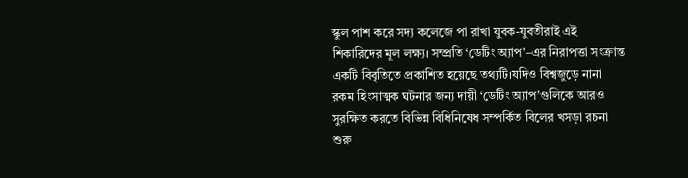স্কুল পাশ করে সদ্য কলেজে পা রাখা যুবক-যুবতীরাই এই শিকারিদের মূল লক্ষ্য। সম্প্রতি ‘ডেটিং অ্যাপ’–এর নিরাপত্তা সংক্রান্ত একটি বিবৃতিতে প্রকাশিত হয়েছে তথ্যটি।যদিও বিশ্বজুড়ে নানা রকম হিংসাত্মক ঘটনার জন্য দায়ী ‘ডেটিং অ্যাপ’গুলিকে আরও সুরক্ষিত করতে বিভিন্ন বিধিনিষেধ সম্পর্কিত বিলের খসড়া রচনা শুরু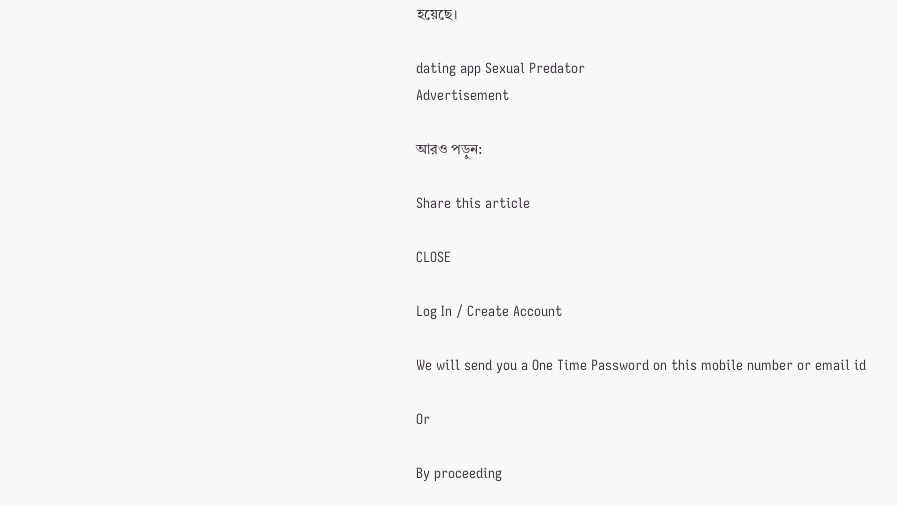হয়েছে।

dating app Sexual Predator
Advertisement

আরও পড়ুন:

Share this article

CLOSE

Log In / Create Account

We will send you a One Time Password on this mobile number or email id

Or

By proceeding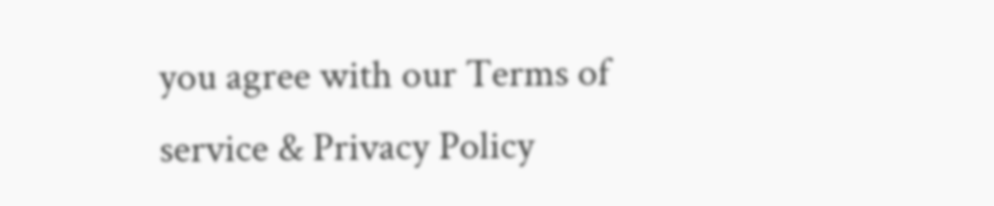you agree with our Terms of service & Privacy Policy